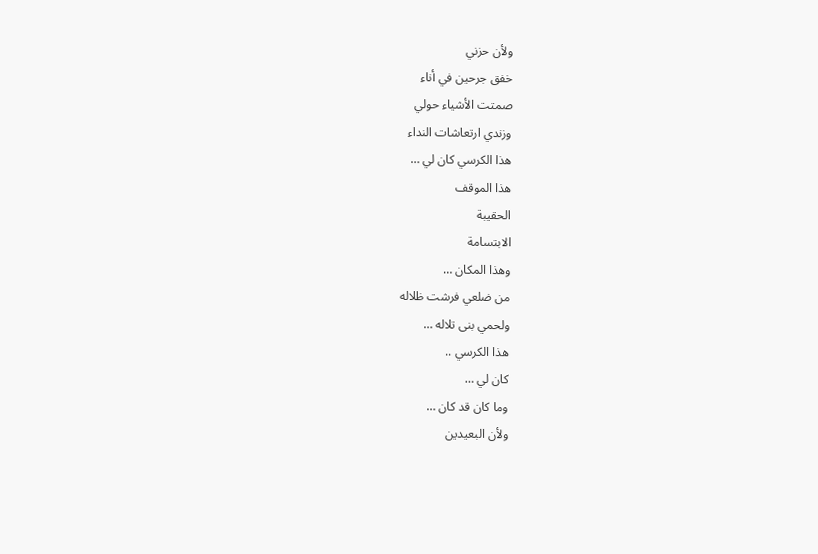ولأن حزني
خفق جرحين في أناء
صمتت الأشياء حولي
وزندي ارتعاشات النداء
هذا الكرسي كان لي …
هذا الموقف
الحقيبة
الابتسامة
وهذا المكان …
من ضلعي فرشت ظلاله
ولحمي بنى تلاله …
هذا الكرسي ..
كان لي …
وما كان قد كان …
ولأن البعيدين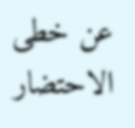عن خطى الاحتضار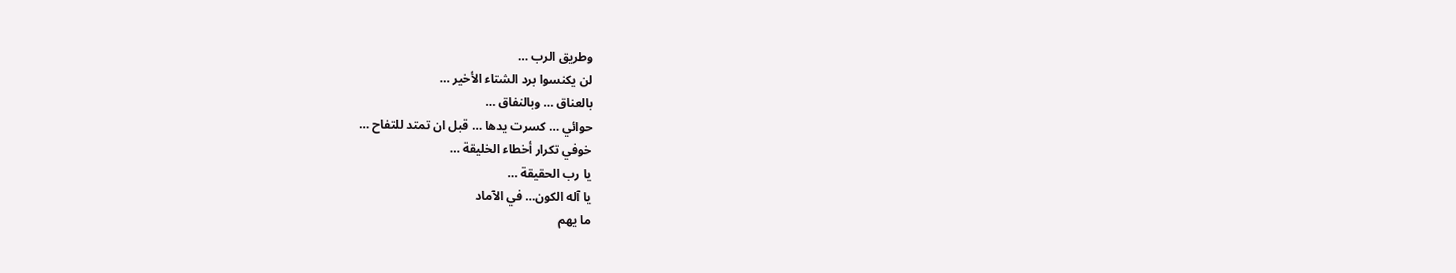وطريق الرب …
لن يكنسوا برد الشتاء الأخير …
بالعناق … وبالنفاق …
حوائي … كسرت يدها … قبل ان تمتد للتفاح …
خوفي تكرار أخطاء الخليقة …
يا رب الحقيقة …
يا آله الكون… في الآماد
ما يهم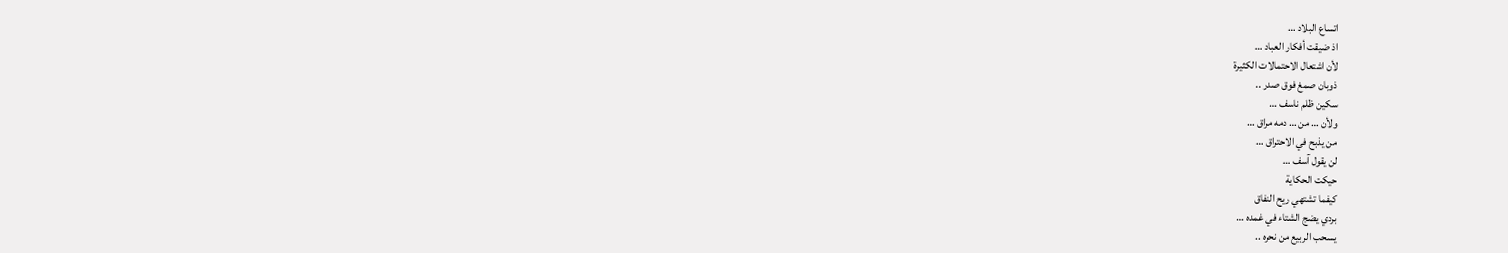اتساع البلاد …
اذ ضيقت أفكار العباد …
لأن اشتعال الاحتمالات الكثيرة
ذوبان صمغ فوق صدر ..
سكين ظلم ناسف …
ولأن … من … دمه مراق …
من يذبح في الاحتراق …
لن يقول آسف …
حيكت الحكاية
كيفما تشتهي ريح النفاق
بردي يضج الشتاء في غمده …
يسحب الربيع من نحره ..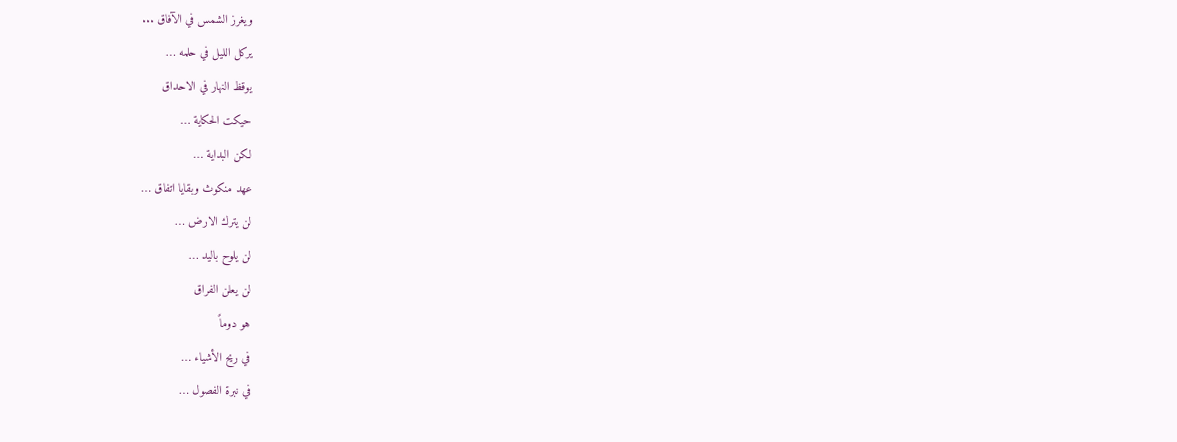ويغرز الشمس في الآفاق ...
يركل الليل في حلمه …
يوقظ النهار في الاحداق
حيكت الحكاية …
لكن البداية …
عهد منكوث وبقايا اتفاق …
لن يترك الارض …
لن يلوح باليد …
لن يعلن الفراق
هو دوماً
في ريح الأشياء …
في نبرة الفصول …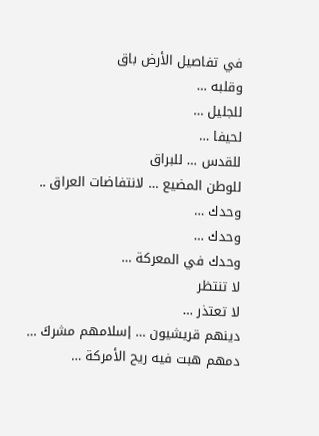في تفاصيل الأرض باق
وقلبه …
للجليل …
لحيفا …
للقدس … للبراق
للوطن المضيع … لانتفاضات العراق ..
وحدك …
وحدك …
وحدك في المعركة …
لا تنتظر
لا تعتذر …
دينهم قريشيون … إسلامهم مشركَ …
دمهم هبت فيه ريح الأمركة …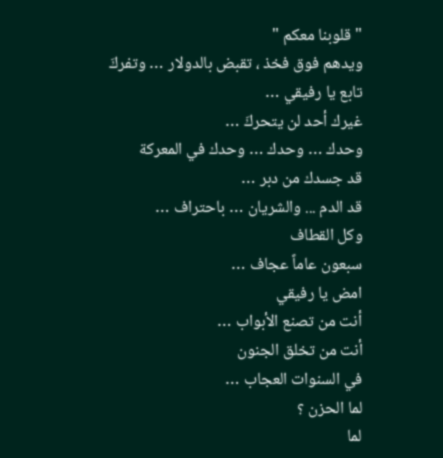" قلوبنا معكم "
ويدهم فوق فخذ ، تقبض بالدولار … وتفركَ
تابع يا رفيقي …
غيرك أحد لن يتحركَ …
وحدك … وحدك … وحدك في المعركة
قد جسدك من دبر …
قد الدم ... والشريان … باحتراف …
وكل القطاف
سبعون عاماً عجاف …
امض يا رفيقي
أنت من تصنع الأبواب …
أنت من تخلق الجنون
في السنوات العجاب …
لما الحزن ؟
لما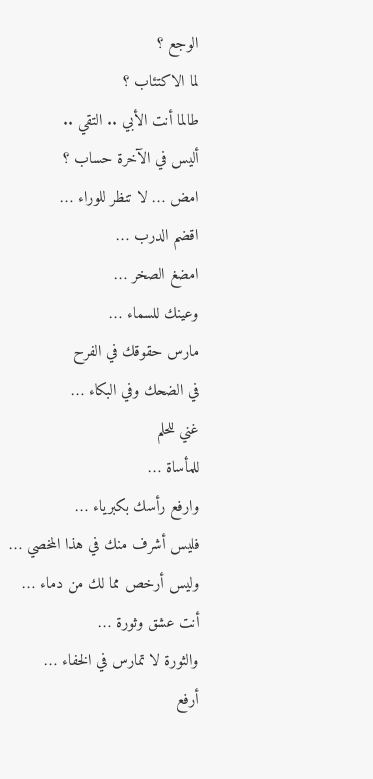الوجع ؟
لما الاكتئاب ؟
طالما أنت الأبي .. التقي ..
أليس في الآخرة حساب ؟
امض … لا تنظر للوراء …
اقضم الدرب …
امضغ الصخر …
وعينك للسماء …
مارس حقوقك في الفرح
في الضحك وفي البكاء …
غني للحلم
للمأساة …
وارفع رأسك بكبرياء …
فليس أشرف منك في هذا المخصي …
وليس أرخص مما لك من دماء …
أنت عشق وثورة …
والثورة لا تمارس في الخفاء …
أرفع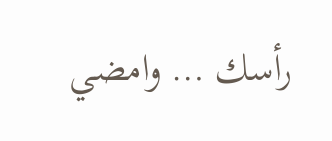رأسك … وامضي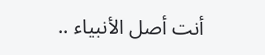أنت أصل الأنبياء ..